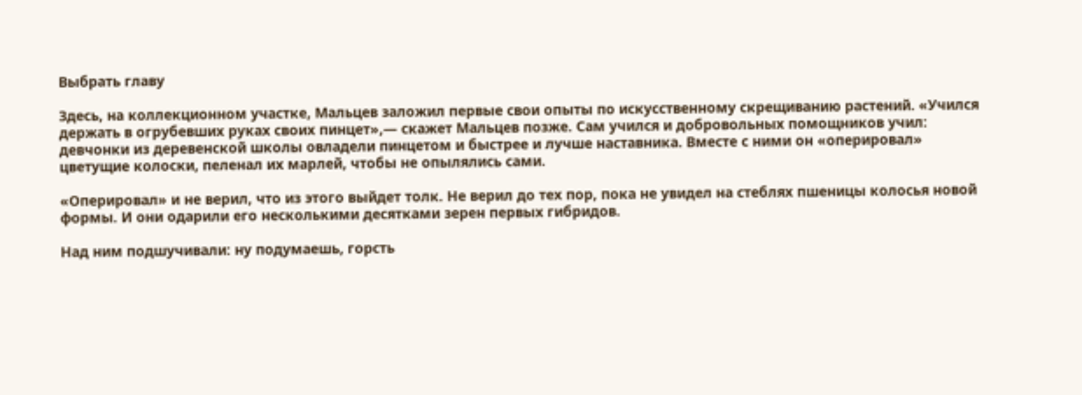Выбрать главу

Здесь, на коллекционном участке, Мальцев заложил первые свои опыты по искусственному скрещиванию растений. «Учился держать в огрубевших руках своих пинцет»,— скажет Мальцев позже. Сам учился и добровольных помощников учил: девчонки из деревенской школы овладели пинцетом и быстрее и лучше наставника. Вместе с ними он «оперировал» цветущие колоски, пеленал их марлей, чтобы не опылялись сами.

«Оперировал» и не верил, что из этого выйдет толк. Не верил до тех пор, пока не увидел на стеблях пшеницы колосья новой формы. И они одарили его несколькими десятками зерен первых гибридов.

Над ним подшучивали: ну подумаешь, горсть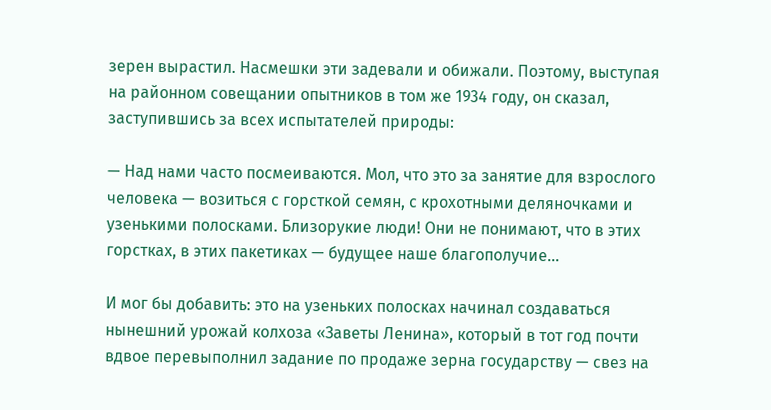зерен вырастил. Насмешки эти задевали и обижали. Поэтому, выступая на районном совещании опытников в том же 1934 году, он сказал, заступившись за всех испытателей природы:

— Над нами часто посмеиваются. Мол, что это за занятие для взрослого человека — возиться с горсткой семян, с крохотными деляночками и узенькими полосками. Близорукие люди! Они не понимают, что в этих горстках, в этих пакетиках — будущее наше благополучие...

И мог бы добавить: это на узеньких полосках начинал создаваться нынешний урожай колхоза «Заветы Ленина», который в тот год почти вдвое перевыполнил задание по продаже зерна государству — свез на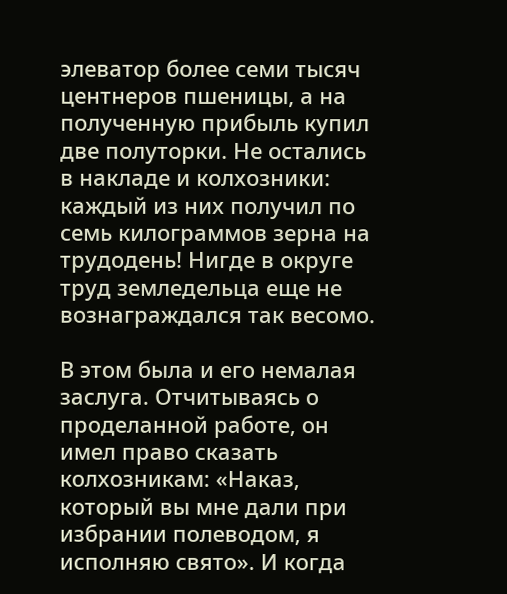элеватор более семи тысяч центнеров пшеницы, а на полученную прибыль купил две полуторки. Не остались в накладе и колхозники: каждый из них получил по семь килограммов зерна на трудодень! Нигде в округе труд земледельца еще не вознаграждался так весомо.

В этом была и его немалая заслуга. Отчитываясь о проделанной работе, он имел право сказать колхозникам: «Наказ, который вы мне дали при избрании полеводом, я исполняю свято». И когда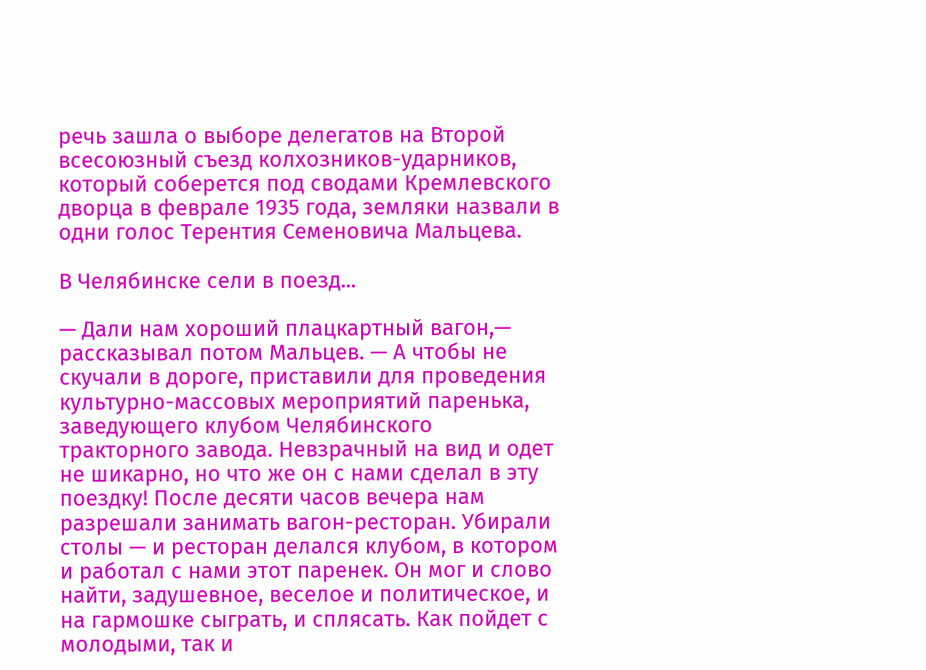речь зашла о выборе делегатов на Второй всесоюзный съезд колхозников-ударников, который соберется под сводами Кремлевского дворца в феврале 1935 года, земляки назвали в одни голос Терентия Семеновича Мальцева.

В Челябинске сели в поезд...

— Дали нам хороший плацкартный вагон,— рассказывал потом Мальцев. — А чтобы не скучали в дороге, приставили для проведения культурно-массовых мероприятий паренька, заведующего клубом Челябинского тракторного завода. Невзрачный на вид и одет не шикарно, но что же он с нами сделал в эту поездку! После десяти часов вечера нам разрешали занимать вагон-ресторан. Убирали столы — и ресторан делался клубом, в котором и работал с нами этот паренек. Он мог и слово найти, задушевное, веселое и политическое, и на гармошке сыграть, и сплясать. Как пойдет с молодыми, так и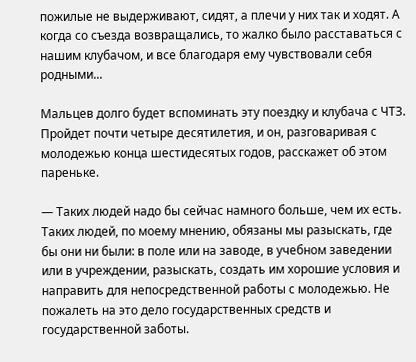пожилые не выдерживают, сидят, а плечи у них так и ходят. А когда со съезда возвращались, то жалко было расставаться с нашим клубачом, и все благодаря ему чувствовали себя родными...

Мальцев долго будет вспоминать эту поездку и клубача с ЧТЗ. Пройдет почти четыре десятилетия, и он, разговаривая с молодежью конца шестидесятых годов, расскажет об этом пареньке.

— Таких людей надо бы сейчас намного больше, чем их есть. Таких людей, по моему мнению, обязаны мы разыскать, где бы они ни были: в поле или на заводе, в учебном заведении или в учреждении, разыскать, создать им хорошие условия и направить для непосредственной работы с молодежью. Не пожалеть на это дело государственных средств и государственной заботы.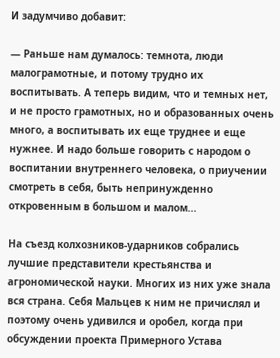И задумчиво добавит:

— Раньше нам думалось: темнота, люди малограмотные, и потому трудно их воспитывать. А теперь видим, что и темных нет, и не просто грамотных, но и образованных очень много, а воспитывать их еще труднее и еще нужнее. И надо больше говорить с народом о воспитании внутреннего человека, о приучении смотреть в себя, быть непринужденно откровенным в большом и малом...

На съезд колхозников-ударников собрались лучшие представители крестьянства и агрономической науки. Многих из них уже знала вся страна. Себя Мальцев к ним не причислял и поэтому очень удивился и оробел, когда при обсуждении проекта Примерного Устава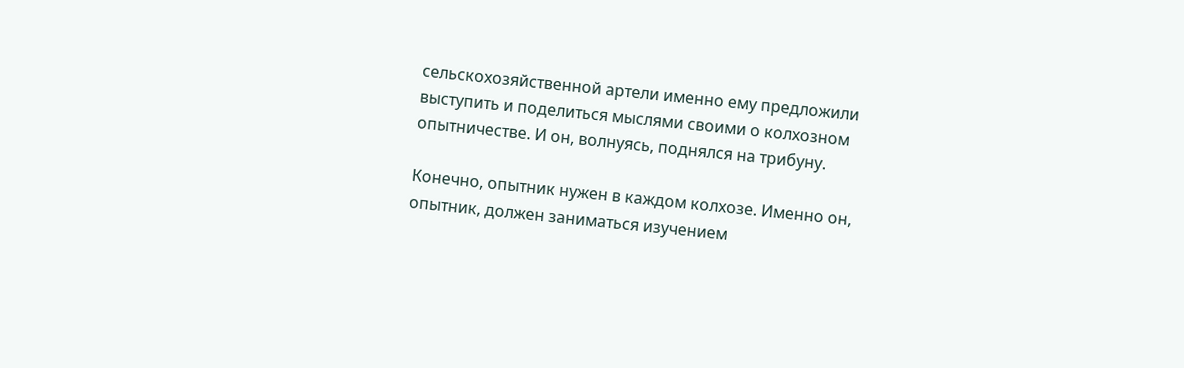сельскохозяйственной артели именно ему предложили выступить и поделиться мыслями своими о колхозном опытничестве. И он, волнуясь, поднялся на трибуну.

Конечно, опытник нужен в каждом колхозе. Именно он, опытник, должен заниматься изучением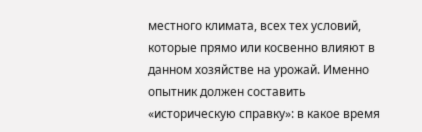местного климата, всех тех условий, которые прямо или косвенно влияют в данном хозяйстве на урожай. Именно опытник должен составить «историческую справку»: в какое время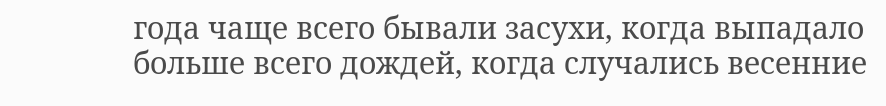года чаще всего бывали засухи, когда выпадало больше всего дождей, когда случались весенние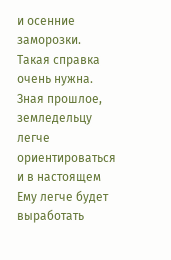и осенние заморозки. Такая справка очень нужна. Зная прошлое, земледельцу легче ориентироваться и в настоящем Ему легче будет выработать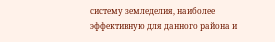систему земледелия, наиболее эффективную для данного района и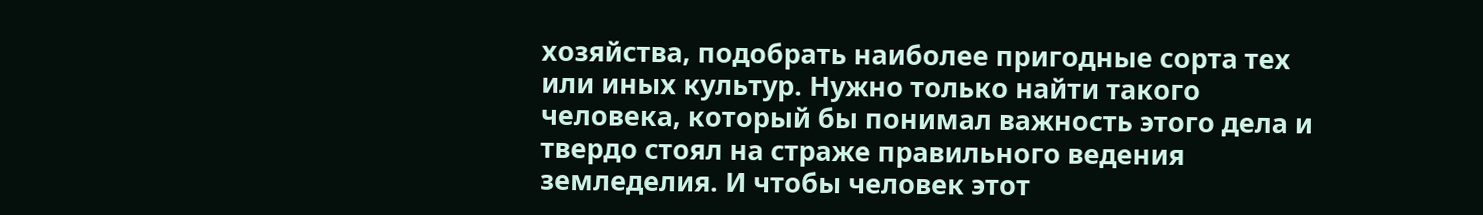хозяйства, подобрать наиболее пригодные сорта тех или иных культур. Нужно только найти такого человека, который бы понимал важность этого дела и твердо стоял на страже правильного ведения земледелия. И чтобы человек этот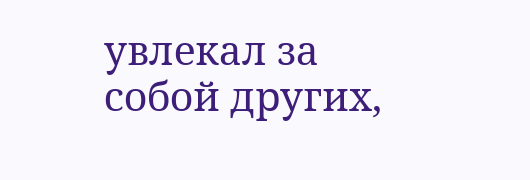увлекал за собой других,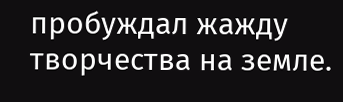пробуждал жажду творчества на земле.